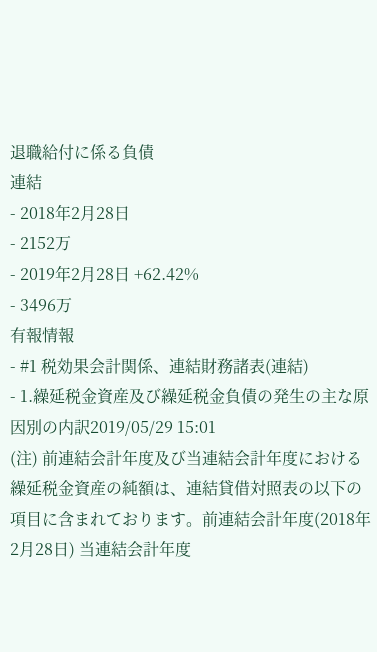退職給付に係る負債
連結
- 2018年2月28日
- 2152万
- 2019年2月28日 +62.42%
- 3496万
有報情報
- #1 税効果会計関係、連結財務諸表(連結)
- 1.繰延税金資産及び繰延税金負債の発生の主な原因別の内訳2019/05/29 15:01
(注) 前連結会計年度及び当連結会計年度における繰延税金資産の純額は、連結貸借対照表の以下の項目に含まれております。前連結会計年度(2018年2月28日) 当連結会計年度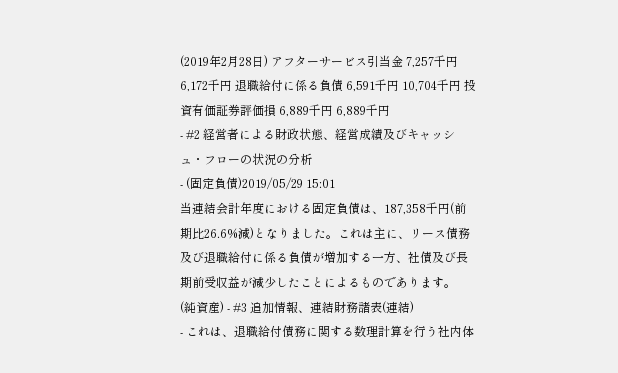(2019年2月28日) アフターサービス引当金 7,257千円 6,172千円 退職給付に係る負債 6,591千円 10,704千円 投資有価証券評価損 6,889千円 6,889千円
- #2 経営者による財政状態、経営成績及びキャッシュ・フローの状況の分析
- (固定負債)2019/05/29 15:01
当連結会計年度における固定負債は、187,358千円(前期比26.6%減)となりました。これは主に、リース債務及び退職給付に係る負債が増加する一方、社債及び長期前受収益が減少したことによるものであります。
(純資産) - #3 追加情報、連結財務諸表(連結)
- これは、退職給付債務に関する数理計算を行う社内体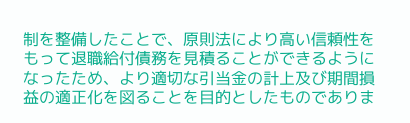制を整備したことで、原則法により高い信頼性をもって退職給付債務を見積ることができるようになったため、より適切な引当金の計上及び期間損益の適正化を図ることを目的としたものでありま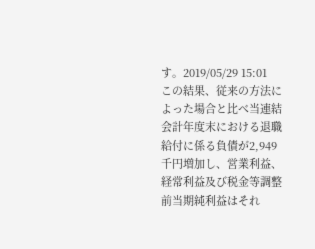す。2019/05/29 15:01
この結果、従来の方法によった場合と比べ当連結会計年度末における退職給付に係る負債が2,949千円増加し、営業利益、経常利益及び税金等調整前当期純利益はそれ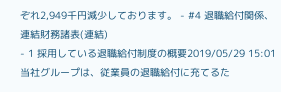ぞれ2,949千円減少しております。 - #4 退職給付関係、連結財務諸表(連結)
- 1 採用している退職給付制度の概要2019/05/29 15:01
当社グループは、従業員の退職給付に充てるた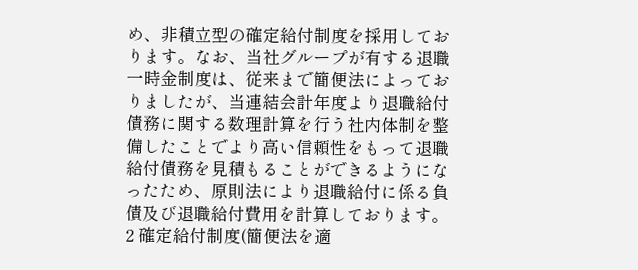め、非積立型の確定給付制度を採用しております。なお、当社グループが有する退職一時金制度は、従来まで簡便法によっておりましたが、当連結会計年度より退職給付債務に関する数理計算を行う社内体制を整備したことでより高い信頼性をもって退職給付債務を見積もることができるようになったため、原則法により退職給付に係る負債及び退職給付費用を計算しております。
2 確定給付制度(簡便法を適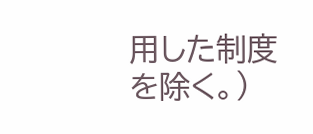用した制度を除く。)